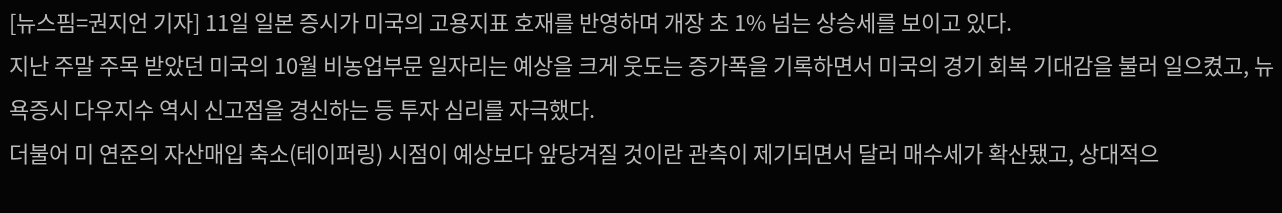[뉴스핌=권지언 기자] 11일 일본 증시가 미국의 고용지표 호재를 반영하며 개장 초 1% 넘는 상승세를 보이고 있다.
지난 주말 주목 받았던 미국의 10월 비농업부문 일자리는 예상을 크게 웃도는 증가폭을 기록하면서 미국의 경기 회복 기대감을 불러 일으켰고, 뉴욕증시 다우지수 역시 신고점을 경신하는 등 투자 심리를 자극했다.
더불어 미 연준의 자산매입 축소(테이퍼링) 시점이 예상보다 앞당겨질 것이란 관측이 제기되면서 달러 매수세가 확산됐고, 상대적으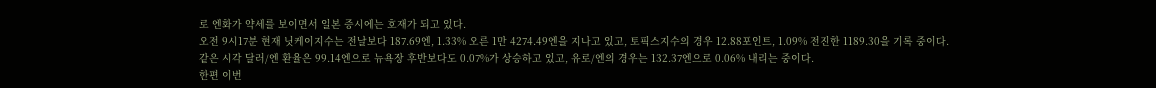로 엔화가 약세를 보이면서 일본 증시에는 호재가 되고 있다.
오전 9시17분 현재 닛케이지수는 전날보다 187.69엔, 1.33% 오른 1만 4274.49엔을 지나고 있고, 토픽스지수의 경우 12.88포인트, 1.09% 전진한 1189.30을 기록 중이다.
같은 시각 달러/엔 환율은 99.14엔으로 뉴욕장 후반보다도 0.07%가 상승하고 있고, 유로/엔의 경우는 132.37엔으로 0.06% 내리는 중이다.
한편 이번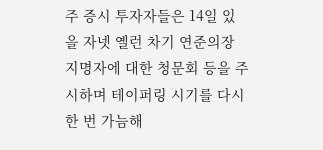주 증시 투자자들은 14일 있을 자넷 옐런 차기 연준의장 지명자에 대한 청문회 등을 주시하며 테이퍼링 시기를 다시 한 번 가늠해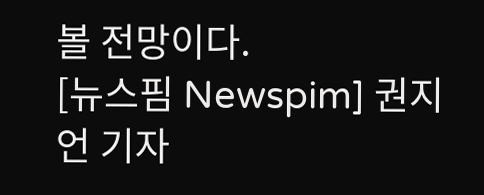볼 전망이다.
[뉴스핌 Newspim] 권지언 기자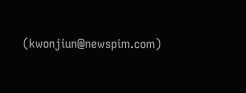(kwonjiun@newspim.com)